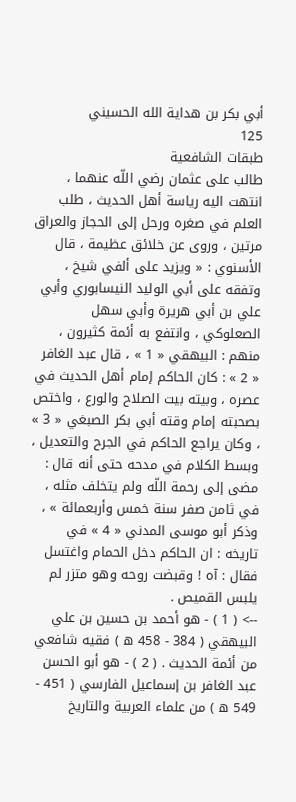أبي بكر بن هداية الله الحسيني
125
طبقات الشافعية
طالب على عثمان رضي اللّه عنهما ، انتهت اليه رياسة أهل الحديث ، طلب العلم في صغره ورحل إلى الحجاز والعراق مرتين ، وروى عن خلائق عظيمة ، قال الأسنوي : « ويزيد على ألفي شيخ ، وتفقه على أبي الوليد النيسابوري وأبي علي بن أبي هريرة وأبي سهل الصعلوكي ، وانتفع به أئمة كثيرون ، منهم : البيهقي « 1 » ، قال عبد الغافر « 2 » : كان الحاكم إمام أهل الحديث في عصره ، وبيته بيت الصلاح والورع ، واختص بصحبته إمام وقته أبي بكر الصبغي « 3 » ، وكان يراجع الحاكم في الجرح والتعديل ، وبسط الكلام في مدحه حتى أنه قال : مضى إلى رحمة اللّه ولم يتخلف مثله ، في ثامن صفر سنة خمس وأربعمائة » ، وذكر أبو موسى المدني « 4 » في تاريخه : ان الحاكم دخل الحمام واغتسل فقال : آه ! وقبضت روحه وهو متزر لم يلبس القميص .
--> ( 1 ) - هو أحمد بن حسين بن علي البيهقي ( 384 - 458 ه ) فقيه شافعي من أئمة الحديث . ( 2 ) - هو أبو الحسن عبد الغافر بن إسماعيل الفارسي ( 451 - 549 ه ) من علماء العربية والتاريخ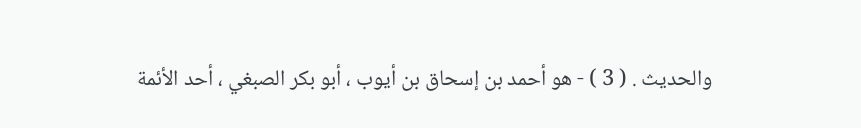والحديث . ( 3 ) - هو أحمد بن إسحاق بن أيوب ، أبو بكر الصبغي ، أحد الأئمة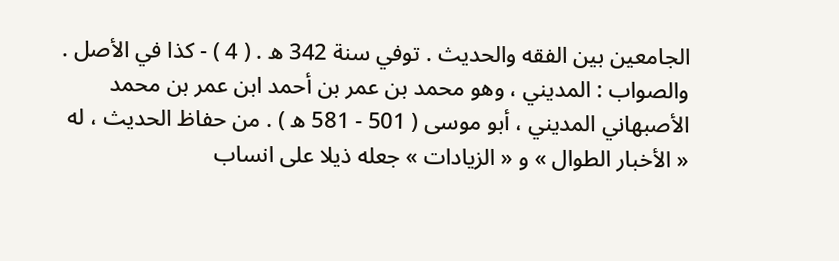الجامعين بين الفقه والحديث . توفي سنة 342 ه . ( 4 ) - كذا في الأصل . والصواب : المديني ، وهو محمد بن عمر بن أحمد ابن عمر بن محمد الأصبهاني المديني ، أبو موسى ( 501 - 581 ه ) . من حفاظ الحديث ، له « الأخبار الطوال » و « الزيادات » جعله ذيلا على انساب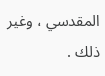المقدسي ، وغير ذلك .